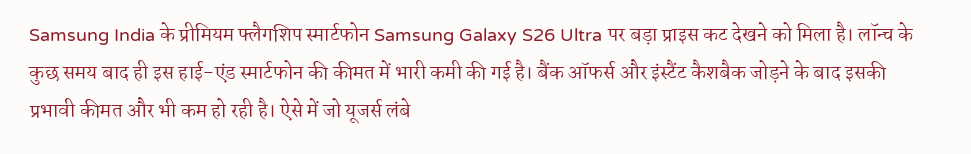Samsung India के प्रीमियम फ्लैगशिप स्मार्टफोन Samsung Galaxy S26 Ultra पर बड़ा प्राइस कट देखने को मिला है। लॉन्च के कुछ समय बाद ही इस हाई-एंड स्मार्टफोन की कीमत में भारी कमी की गई है। बैंक ऑफर्स और इंस्टैंट कैशबैक जोड़ने के बाद इसकी प्रभावी कीमत और भी कम हो रही है। ऐसे में जो यूजर्स लंबे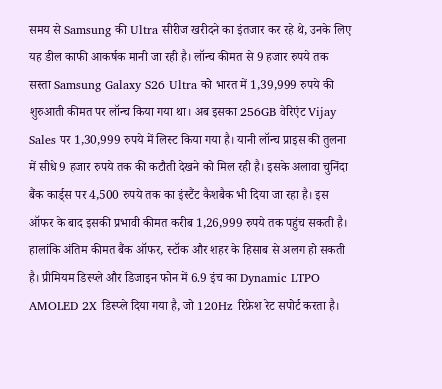समय से Samsung की Ultra सीरीज खरीदने का इंतजार कर रहे थे, उनके लिए यह डील काफी आकर्षक मानी जा रही है। लॉन्च कीमत से 9 हजार रुपये तक सस्ता Samsung Galaxy S26 Ultra को भारत में 1,39,999 रुपये की शुरुआती कीमत पर लॉन्च किया गया था। अब इसका 256GB वेरिएंट Vijay Sales पर 1,30,999 रुपये में लिस्ट किया गया है। यानी लॉन्च प्राइस की तुलना में सीधे 9 हजार रुपये तक की कटौती देखने को मिल रही है। इसके अलावा चुनिंदा बैंक कार्ड्स पर 4,500 रुपये तक का इंस्टैंट कैशबैक भी दिया जा रहा है। इस ऑफर के बाद इसकी प्रभावी कीमत करीब 1,26,999 रुपये तक पहुंच सकती है। हालांकि अंतिम कीमत बैंक ऑफर, स्टॉक और शहर के हिसाब से अलग हो सकती है। प्रीमियम डिस्प्ले और डिजाइन फोन में 6.9 इंच का Dynamic LTPO AMOLED 2X डिस्प्ले दिया गया है, जो 120Hz रिफ्रेश रेट सपोर्ट करता है।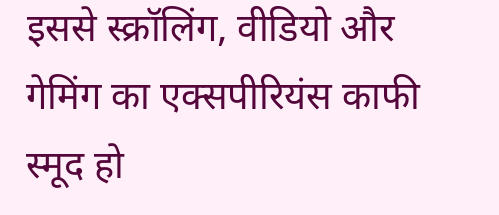इससे स्क्रॉलिंग, वीडियो और गेमिंग का एक्सपीरियंस काफी स्मूद हो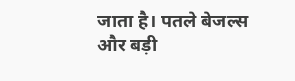जाता है। पतले बेजल्स और बड़ी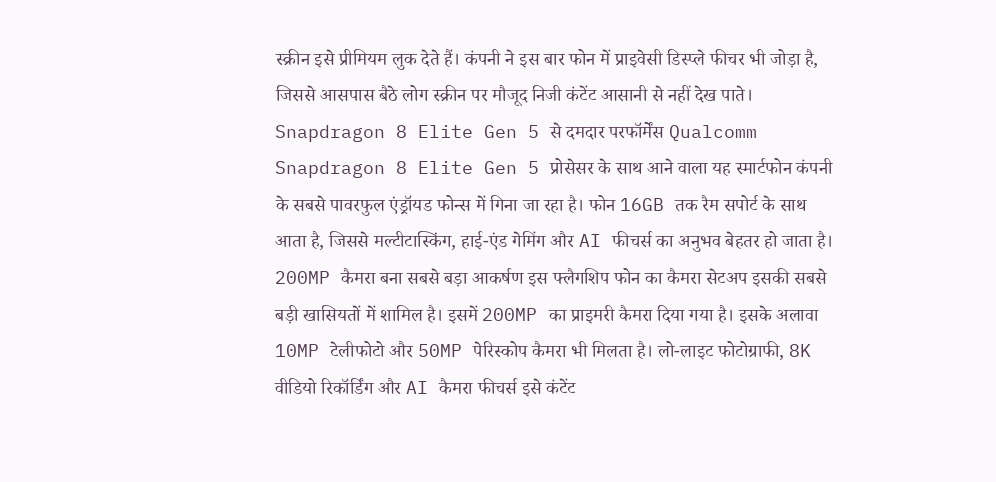स्क्रीन इसे प्रीमियम लुक देते हैं। कंपनी ने इस बार फोन में प्राइवेसी डिस्प्ले फीचर भी जोड़ा है, जिससे आसपास बैठे लोग स्क्रीन पर मौजूद निजी कंटेंट आसानी से नहीं देख पाते। Snapdragon 8 Elite Gen 5 से दमदार परफॉर्मेंस Qualcomm Snapdragon 8 Elite Gen 5 प्रोसेसर के साथ आने वाला यह स्मार्टफोन कंपनी के सबसे पावरफुल एंड्रॉयड फोन्स में गिना जा रहा है। फोन 16GB तक रैम सपोर्ट के साथ आता है, जिससे मल्टीटास्किंग, हाई-एंड गेमिंग और AI फीचर्स का अनुभव बेहतर हो जाता है। 200MP कैमरा बना सबसे बड़ा आकर्षण इस फ्लैगशिप फोन का कैमरा सेटअप इसकी सबसे बड़ी खासियतों में शामिल है। इसमें 200MP का प्राइमरी कैमरा दिया गया है। इसके अलावा 10MP टेलीफोटो और 50MP पेरिस्कोप कैमरा भी मिलता है। लो-लाइट फोटोग्राफी, 8K वीडियो रिकॉर्डिंग और AI कैमरा फीचर्स इसे कंटेंट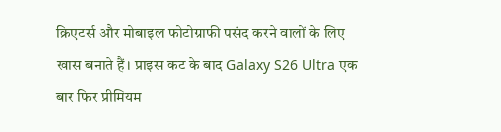क्रिएटर्स और मोबाइल फोटोग्राफी पसंद करने वालों के लिए खास बनाते हैं। प्राइस कट के बाद Galaxy S26 Ultra एक बार फिर प्रीमियम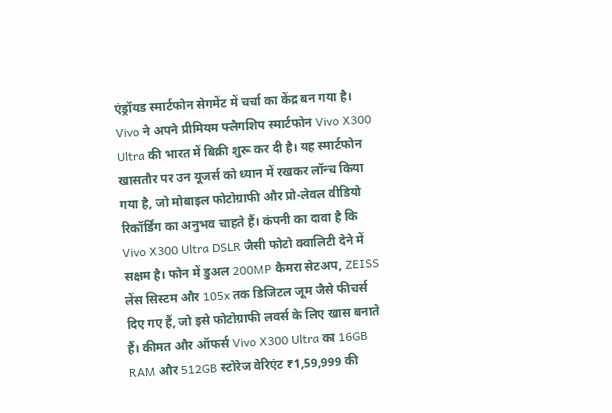एंड्रॉयड स्मार्टफोन सेगमेंट में चर्चा का केंद्र बन गया है।
Vivo ने अपने प्रीमियम फ्लैगशिप स्मार्टफोन Vivo X300 Ultra की भारत में बिक्री शुरू कर दी है। यह स्मार्टफोन खासतौर पर उन यूजर्स को ध्यान में रखकर लॉन्च किया गया है, जो मोबाइल फोटोग्राफी और प्रो-लेवल वीडियो रिकॉर्डिंग का अनुभव चाहते हैं। कंपनी का दावा है कि Vivo X300 Ultra DSLR जैसी फोटो क्वालिटी देने में सक्षम है। फोन में डुअल 200MP कैमरा सेटअप, ZEISS लेंस सिस्टम और 105x तक डिजिटल जूम जैसे फीचर्स दिए गए हैं, जो इसे फोटोग्राफी लवर्स के लिए खास बनाते हैं। कीमत और ऑफर्स Vivo X300 Ultra का 16GB RAM और 512GB स्टोरेज वेरिएंट ₹1,59,999 की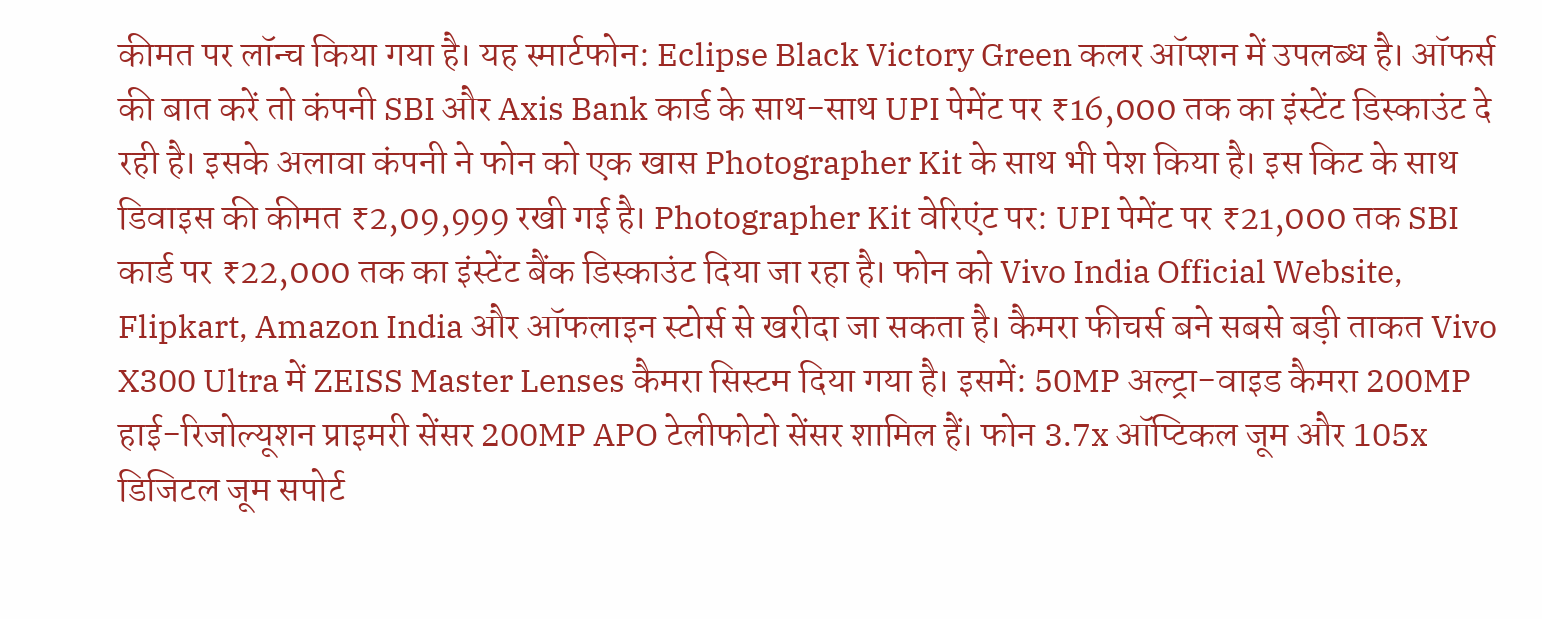कीमत पर लॉन्च किया गया है। यह स्मार्टफोन: Eclipse Black Victory Green कलर ऑप्शन में उपलब्ध है। ऑफर्स की बात करें तो कंपनी SBI और Axis Bank कार्ड के साथ-साथ UPI पेमेंट पर ₹16,000 तक का इंस्टेंट डिस्काउंट दे रही है। इसके अलावा कंपनी ने फोन को एक खास Photographer Kit के साथ भी पेश किया है। इस किट के साथ डिवाइस की कीमत ₹2,09,999 रखी गई है। Photographer Kit वेरिएंट पर: UPI पेमेंट पर ₹21,000 तक SBI कार्ड पर ₹22,000 तक का इंस्टेंट बैंक डिस्काउंट दिया जा रहा है। फोन को Vivo India Official Website, Flipkart, Amazon India और ऑफलाइन स्टोर्स से खरीदा जा सकता है। कैमरा फीचर्स बने सबसे बड़ी ताकत Vivo X300 Ultra में ZEISS Master Lenses कैमरा सिस्टम दिया गया है। इसमें: 50MP अल्ट्रा-वाइड कैमरा 200MP हाई-रिजोल्यूशन प्राइमरी सेंसर 200MP APO टेलीफोटो सेंसर शामिल हैं। फोन 3.7x ऑप्टिकल जूम और 105x डिजिटल जूम सपोर्ट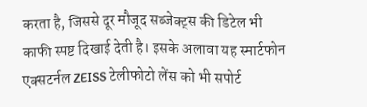करता है, जिससे दूर मौजूद सब्जेक्ट्स की डिटेल भी काफी स्पष्ट दिखाई देती है। इसके अलावा यह स्मार्टफोन एक्सटर्नल ZEISS टेलीफोटो लेंस को भी सपोर्ट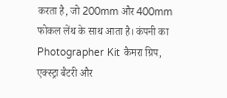करता है, जो 200mm और 400mm फोकल लेंथ के साथ आता है। कंपनी का Photographer Kit कैमरा ग्रिप, एक्स्ट्रा बैटरी और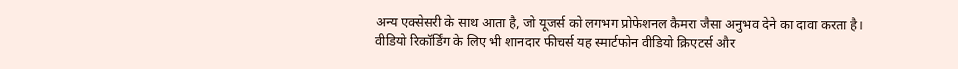अन्य एक्सेसरी के साथ आता है, जो यूजर्स को लगभग प्रोफेशनल कैमरा जैसा अनुभव देने का दावा करता है। वीडियो रिकॉर्डिंग के लिए भी शानदार फीचर्स यह स्मार्टफोन वीडियो क्रिएटर्स और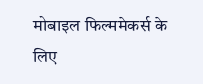मोबाइल फिल्ममेकर्स के लिए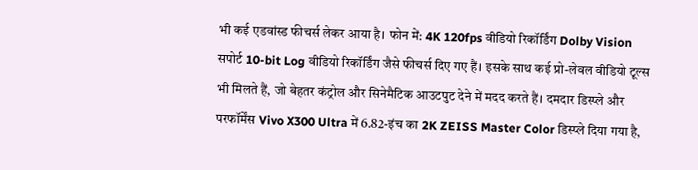भी कई एडवांस्ड फीचर्स लेकर आया है। फोन में: 4K 120fps वीडियो रिकॉर्डिंग Dolby Vision सपोर्ट 10-bit Log वीडियो रिकॉर्डिंग जैसे फीचर्स दिए गए हैं। इसके साथ कई प्रो-लेवल वीडियो टूल्स भी मिलते हैं, जो बेहतर कंट्रोल और सिनेमैटिक आउटपुट देने में मदद करते हैं। दमदार डिस्प्ले और परफॉर्मेंस Vivo X300 Ultra में 6.82-इंच का 2K ZEISS Master Color डिस्प्ले दिया गया है,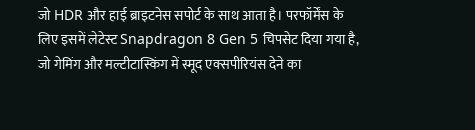जो HDR और हाई ब्राइटनेस सपोर्ट के साथ आता है। परफॉर्मेंस के लिए इसमें लेटेस्ट Snapdragon 8 Gen 5 चिपसेट दिया गया है, जो गेमिंग और मल्टीटास्किंग में स्मूद एक्सपीरियंस देने का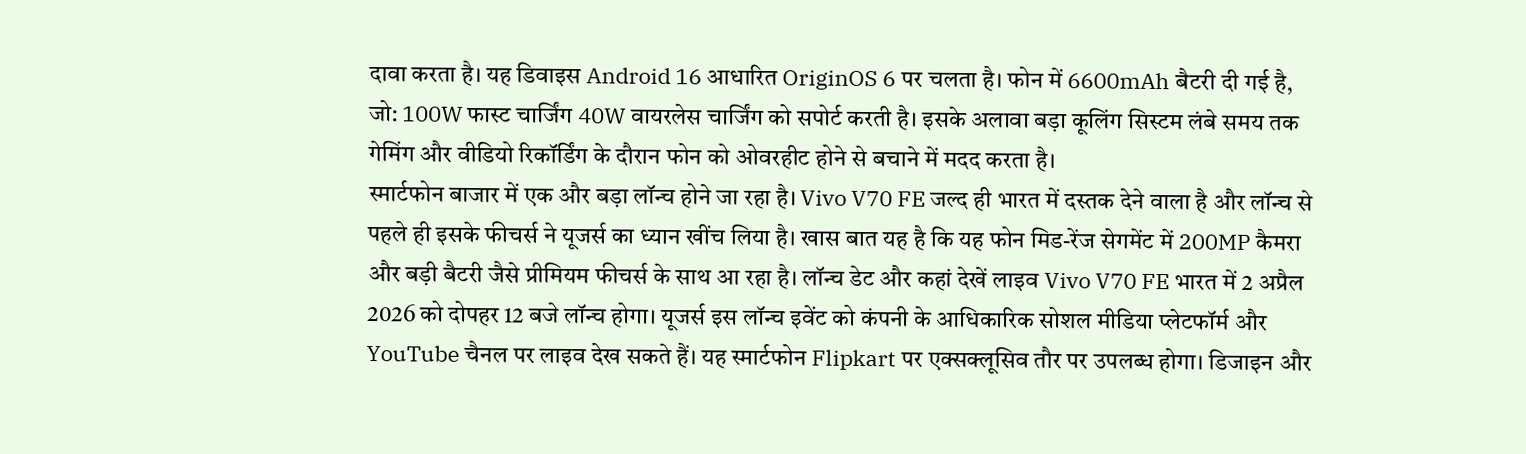दावा करता है। यह डिवाइस Android 16 आधारित OriginOS 6 पर चलता है। फोन में 6600mAh बैटरी दी गई है, जो: 100W फास्ट चार्जिंग 40W वायरलेस चार्जिंग को सपोर्ट करती है। इसके अलावा बड़ा कूलिंग सिस्टम लंबे समय तक गेमिंग और वीडियो रिकॉर्डिंग के दौरान फोन को ओवरहीट होने से बचाने में मदद करता है।
स्मार्टफोन बाजार में एक और बड़ा लॉन्च होने जा रहा है। Vivo V70 FE जल्द ही भारत में दस्तक देने वाला है और लॉन्च से पहले ही इसके फीचर्स ने यूजर्स का ध्यान खींच लिया है। खास बात यह है कि यह फोन मिड-रेंज सेगमेंट में 200MP कैमरा और बड़ी बैटरी जैसे प्रीमियम फीचर्स के साथ आ रहा है। लॉन्च डेट और कहां देखें लाइव Vivo V70 FE भारत में 2 अप्रैल 2026 को दोपहर 12 बजे लॉन्च होगा। यूजर्स इस लॉन्च इवेंट को कंपनी के आधिकारिक सोशल मीडिया प्लेटफॉर्म और YouTube चैनल पर लाइव देख सकते हैं। यह स्मार्टफोन Flipkart पर एक्सक्लूसिव तौर पर उपलब्ध होगा। डिजाइन और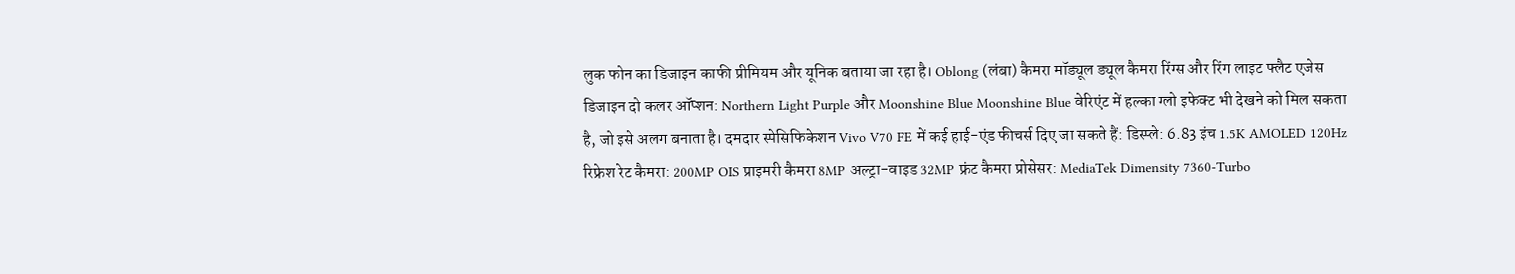लुक फोन का डिजाइन काफी प्रीमियम और यूनिक बताया जा रहा है। Oblong (लंबा) कैमरा मॉड्यूल ड्यूल कैमरा रिंग्स और रिंग लाइट फ्लैट एजेस डिजाइन दो कलर ऑप्शन: Northern Light Purple और Moonshine Blue Moonshine Blue वेरिएंट में हल्का ग्लो इफेक्ट भी देखने को मिल सकता है, जो इसे अलग बनाता है। दमदार स्पेसिफिकेशन Vivo V70 FE में कई हाई-एंड फीचर्स दिए जा सकते हैं: डिस्प्ले: 6.83 इंच 1.5K AMOLED 120Hz रिफ्रेश रेट कैमरा: 200MP OIS प्राइमरी कैमरा 8MP अल्ट्रा-वाइड 32MP फ्रंट कैमरा प्रोसेसर: MediaTek Dimensity 7360-Turbo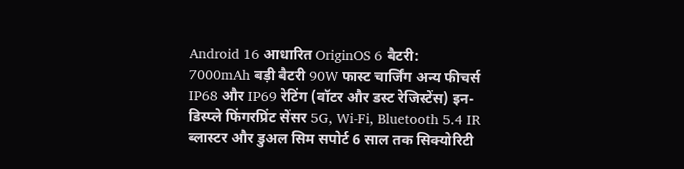Android 16 आधारित OriginOS 6 बैटरी: 7000mAh बड़ी बैटरी 90W फास्ट चार्जिंग अन्य फीचर्स IP68 और IP69 रेटिंग (वॉटर और डस्ट रेजिस्टेंस) इन-डिस्प्ले फिंगरप्रिंट सेंसर 5G, Wi-Fi, Bluetooth 5.4 IR ब्लास्टर और डुअल सिम सपोर्ट 6 साल तक सिक्योरिटी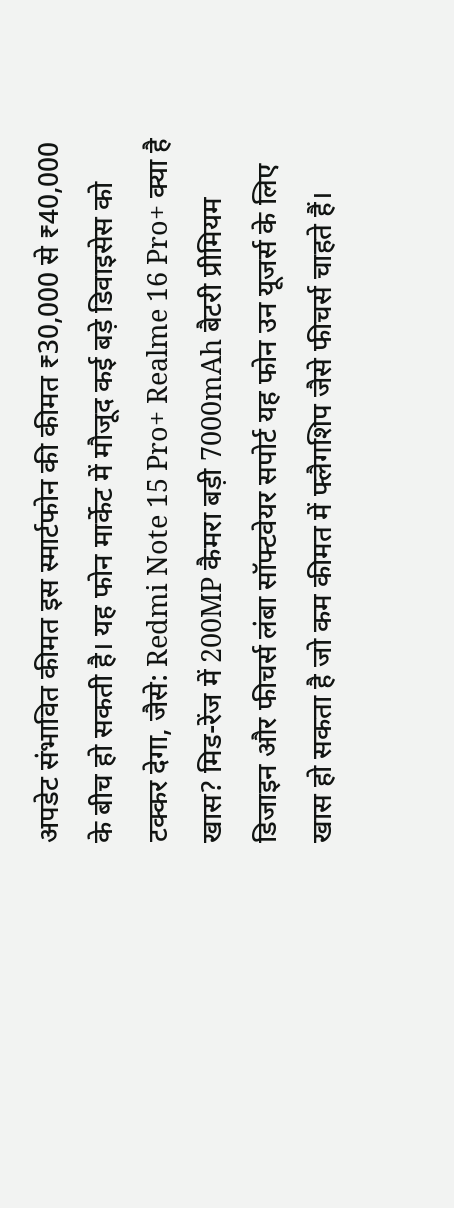अपडेट संभावित कीमत इस स्मार्टफोन की कीमत ₹30,000 से ₹40,000 के बीच हो सकती है। यह फोन मार्केट में मौजूद कई बड़े डिवाइसेस को टक्कर देगा, जैसे: Redmi Note 15 Pro+ Realme 16 Pro+ क्या है खास? मिड-रेंज में 200MP कैमरा बड़ी 7000mAh बैटरी प्रीमियम डिजाइन और फीचर्स लंबा सॉफ्टवेयर सपोर्ट यह फोन उन यूजर्स के लिए खास हो सकता है जो कम कीमत में फ्लैगशिप जैसे फीचर्स चाहते हैं।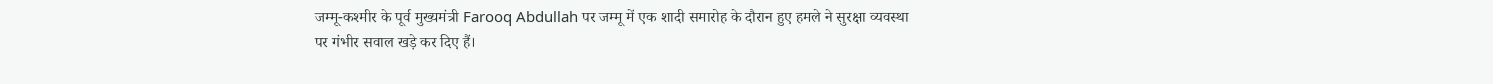जम्मू-कश्मीर के पूर्व मुख्यमंत्री Farooq Abdullah पर जम्मू में एक शादी समारोह के दौरान हुए हमले ने सुरक्षा व्यवस्था पर गंभीर सवाल खड़े कर दिए हैं।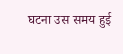घटना उस समय हुई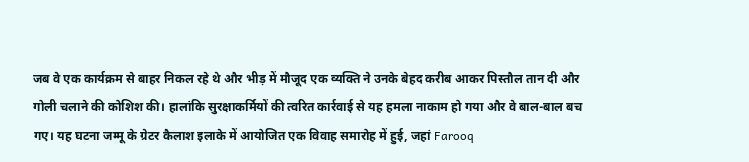जब वे एक कार्यक्रम से बाहर निकल रहे थे और भीड़ में मौजूद एक व्यक्ति ने उनके बेहद करीब आकर पिस्तौल तान दी और गोली चलाने की कोशिश की। हालांकि सुरक्षाकर्मियों की त्वरित कार्रवाई से यह हमला नाकाम हो गया और वे बाल-बाल बच गए। यह घटना जम्मू के ग्रेटर कैलाश इलाके में आयोजित एक विवाह समारोह में हुई, जहां Farooq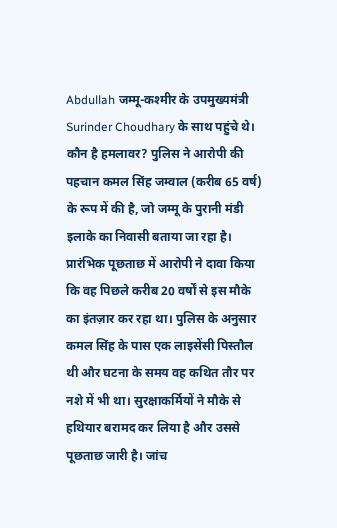Abdullah जम्मू-कश्मीर के उपमुख्यमंत्री Surinder Choudhary के साथ पहुंचे थे। कौन है हमलावर? पुलिस ने आरोपी की पहचान कमल सिंह जम्वाल (करीब 65 वर्ष) के रूप में की है, जो जम्मू के पुरानी मंडी इलाके का निवासी बताया जा रहा है। प्रारंभिक पूछताछ में आरोपी ने दावा किया कि वह पिछले करीब 20 वर्षों से इस मौके का इंतज़ार कर रहा था। पुलिस के अनुसार कमल सिंह के पास एक लाइसेंसी पिस्तौल थी और घटना के समय वह कथित तौर पर नशे में भी था। सुरक्षाकर्मियों ने मौके से हथियार बरामद कर लिया है और उससे पूछताछ जारी है। जांच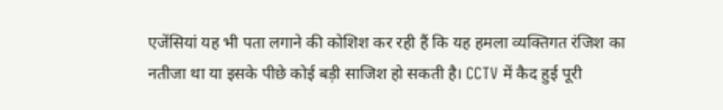एजेंसियां यह भी पता लगाने की कोशिश कर रही हैं कि यह हमला व्यक्तिगत रंजिश का नतीजा था या इसके पीछे कोई बड़ी साजिश हो सकती है। CCTV में कैद हुई पूरी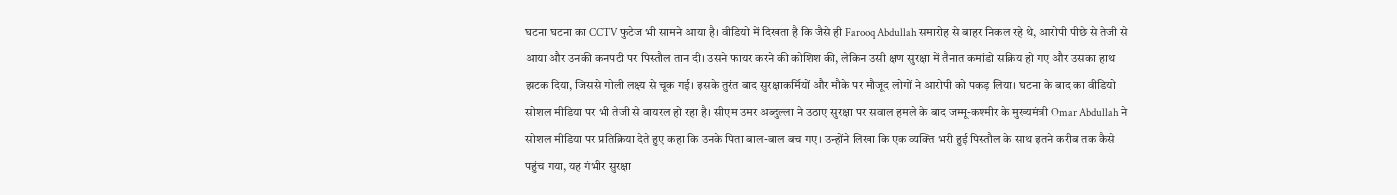घटना घटना का CCTV फुटेज भी सामने आया है। वीडियो में दिखता है कि जैसे ही Farooq Abdullah समारोह से बाहर निकल रहे थे, आरोपी पीछे से तेजी से आया और उनकी कनपटी पर पिस्तौल तान दी। उसने फायर करने की कोशिश की, लेकिन उसी क्षण सुरक्षा में तैनात कमांडो सक्रिय हो गए और उसका हाथ झटक दिया, जिससे गोली लक्ष्य से चूक गई। इसके तुरंत बाद सुरक्षाकर्मियों और मौके पर मौजूद लोगों ने आरोपी को पकड़ लिया। घटना के बाद का वीडियो सोशल मीडिया पर भी तेजी से वायरल हो रहा है। सीएम उमर अब्दुल्ला ने उठाए सुरक्षा पर सवाल हमले के बाद जम्मू-कश्मीर के मुख्यमंत्री Omar Abdullah ने सोशल मीडिया पर प्रतिक्रिया देते हुए कहा कि उनके पिता बाल-बाल बच गए। उन्होंने लिखा कि एक व्यक्ति भरी हुई पिस्तौल के साथ इतने करीब तक कैसे पहुंच गया, यह गंभीर सुरक्षा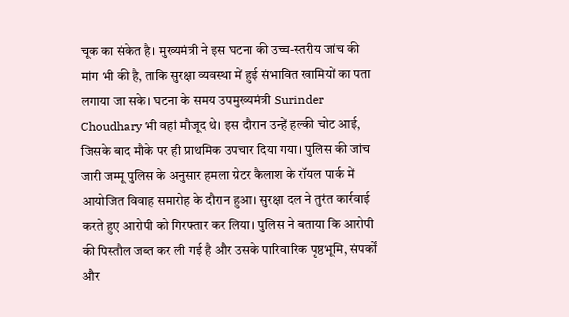चूक का संकेत है। मुख्यमंत्री ने इस घटना की उच्च-स्तरीय जांच की मांग भी की है, ताकि सुरक्षा व्यवस्था में हुई संभावित खामियों का पता लगाया जा सके। घटना के समय उपमुख्यमंत्री Surinder Choudhary भी वहां मौजूद थे। इस दौरान उन्हें हल्की चोट आई, जिसके बाद मौके पर ही प्राथमिक उपचार दिया गया। पुलिस की जांच जारी जम्मू पुलिस के अनुसार हमला ग्रेटर कैलाश के रॉयल पार्क में आयोजित विवाह समारोह के दौरान हुआ। सुरक्षा दल ने तुरंत कार्रवाई करते हुए आरोपी को गिरफ्तार कर लिया। पुलिस ने बताया कि आरोपी की पिस्तौल जब्त कर ली गई है और उसके पारिवारिक पृष्ठभूमि, संपर्कों और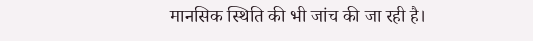मानसिक स्थिति की भी जांच की जा रही है।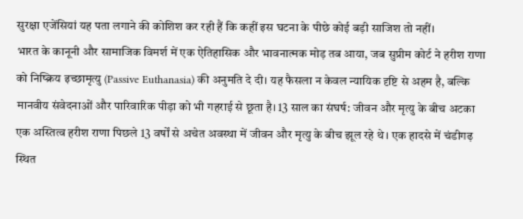सुरक्षा एजेंसियां यह पता लगाने की कोशिश कर रही हैं कि कहीं इस घटना के पीछे कोई बड़ी साजिश तो नहीं।
भारत के कानूनी और सामाजिक विमर्श में एक ऐतिहासिक और भावनात्मक मोड़ तब आया, जब सुप्रीम कोर्ट ने हरीश राणा को निष्क्रिय इच्छामृत्यु (Passive Euthanasia) की अनुमति दे दी। यह फैसला न केवल न्यायिक दृष्टि से अहम है, बल्कि मानवीय संवेदनाओं और पारिवारिक पीड़ा को भी गहराई से छूता है। 13 साल का संघर्ष: जीवन और मृत्यु के बीच अटका एक अस्तित्व हरीश राणा पिछले 13 वर्षों से अचेत अवस्था में जीवन और मृत्यु के बीच झूल रहे थे। एक हादसे में चंडीगढ़ स्थित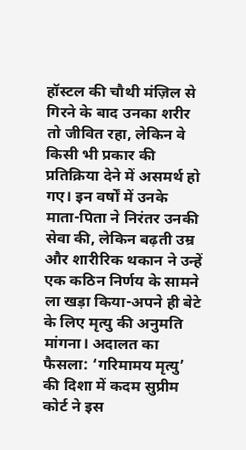हॉस्टल की चौथी मंज़िल से गिरने के बाद उनका शरीर तो जीवित रहा, लेकिन वे किसी भी प्रकार की प्रतिक्रिया देने में असमर्थ हो गए। इन वर्षों में उनके माता-पिता ने निरंतर उनकी सेवा की, लेकिन बढ़ती उम्र और शारीरिक थकान ने उन्हें एक कठिन निर्णय के सामने ला खड़ा किया-अपने ही बेटे के लिए मृत्यु की अनुमति मांगना। अदालत का फैसला: ‘गरिमामय मृत्यु’ की दिशा में कदम सुप्रीम कोर्ट ने इस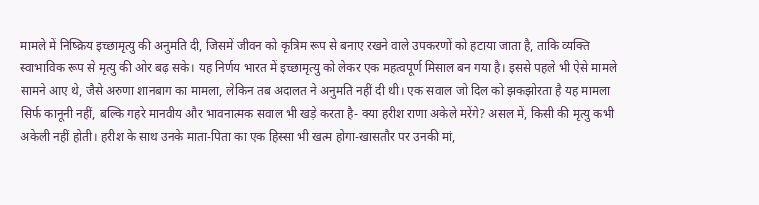मामले में निष्क्रिय इच्छामृत्यु की अनुमति दी, जिसमें जीवन को कृत्रिम रूप से बनाए रखने वाले उपकरणों को हटाया जाता है, ताकि व्यक्ति स्वाभाविक रूप से मृत्यु की ओर बढ़ सके। यह निर्णय भारत में इच्छामृत्यु को लेकर एक महत्वपूर्ण मिसाल बन गया है। इससे पहले भी ऐसे मामले सामने आए थे, जैसे अरुणा शानबाग का मामला, लेकिन तब अदालत ने अनुमति नहीं दी थी। एक सवाल जो दिल को झकझोरता है यह मामला सिर्फ कानूनी नहीं, बल्कि गहरे मानवीय और भावनात्मक सवाल भी खड़े करता है- क्या हरीश राणा अकेले मरेंगे? असल में, किसी की मृत्यु कभी अकेली नहीं होती। हरीश के साथ उनके माता-पिता का एक हिस्सा भी खत्म होगा-खासतौर पर उनकी मां,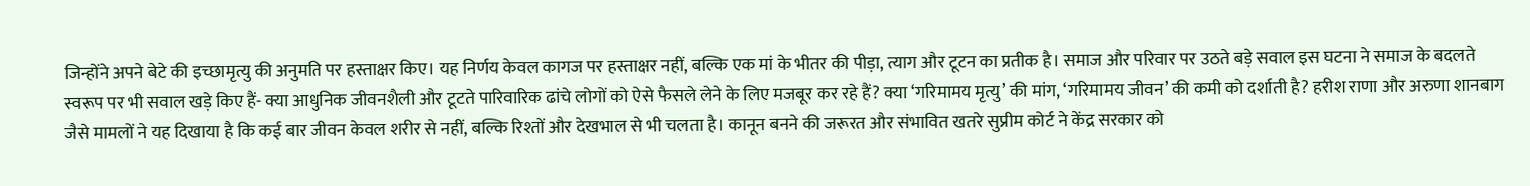जिन्होंने अपने बेटे की इच्छामृत्यु की अनुमति पर हस्ताक्षर किए। यह निर्णय केवल कागज पर हस्ताक्षर नहीं, बल्कि एक मां के भीतर की पीड़ा, त्याग और टूटन का प्रतीक है। समाज और परिवार पर उठते बड़े सवाल इस घटना ने समाज के बदलते स्वरूप पर भी सवाल खड़े किए हैं- क्या आधुनिक जीवनशैली और टूटते पारिवारिक ढांचे लोगों को ऐसे फैसले लेने के लिए मजबूर कर रहे हैं? क्या ‘गरिमामय मृत्यु’ की मांग, ‘गरिमामय जीवन’ की कमी को दर्शाती है? हरीश राणा और अरुणा शानबाग जैसे मामलों ने यह दिखाया है कि कई बार जीवन केवल शरीर से नहीं, बल्कि रिश्तों और देखभाल से भी चलता है। कानून बनने की जरूरत और संभावित खतरे सुप्रीम कोर्ट ने केंद्र सरकार को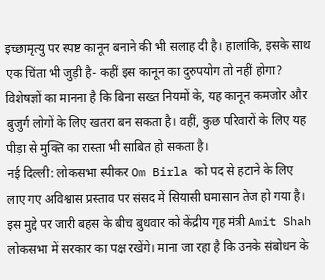इच्छामृत्यु पर स्पष्ट कानून बनाने की भी सलाह दी है। हालांकि, इसके साथ एक चिंता भी जुड़ी है- कहीं इस कानून का दुरुपयोग तो नहीं होगा? विशेषज्ञों का मानना है कि बिना सख्त नियमों के, यह कानून कमजोर और बुजुर्ग लोगों के लिए खतरा बन सकता है। वहीं, कुछ परिवारों के लिए यह पीड़ा से मुक्ति का रास्ता भी साबित हो सकता है।
नई दिल्ली: लोकसभा स्पीकर Om Birla को पद से हटाने के लिए लाए गए अविश्वास प्रस्ताव पर संसद में सियासी घमासान तेज हो गया है। इस मुद्दे पर जारी बहस के बीच बुधवार को केंद्रीय गृह मंत्री Amit Shah लोकसभा में सरकार का पक्ष रखेंगे। माना जा रहा है कि उनके संबोधन के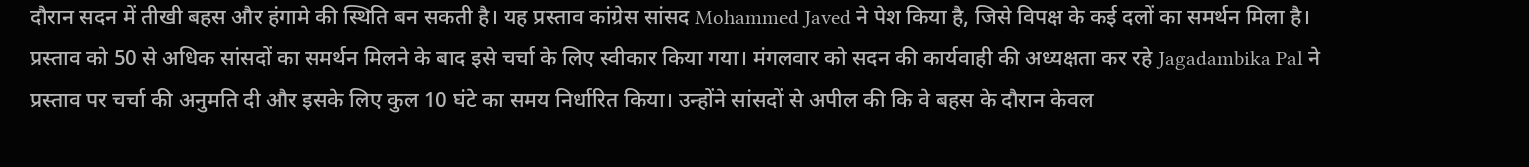दौरान सदन में तीखी बहस और हंगामे की स्थिति बन सकती है। यह प्रस्ताव कांग्रेस सांसद Mohammed Javed ने पेश किया है, जिसे विपक्ष के कई दलों का समर्थन मिला है। प्रस्ताव को 50 से अधिक सांसदों का समर्थन मिलने के बाद इसे चर्चा के लिए स्वीकार किया गया। मंगलवार को सदन की कार्यवाही की अध्यक्षता कर रहे Jagadambika Pal ने प्रस्ताव पर चर्चा की अनुमति दी और इसके लिए कुल 10 घंटे का समय निर्धारित किया। उन्होंने सांसदों से अपील की कि वे बहस के दौरान केवल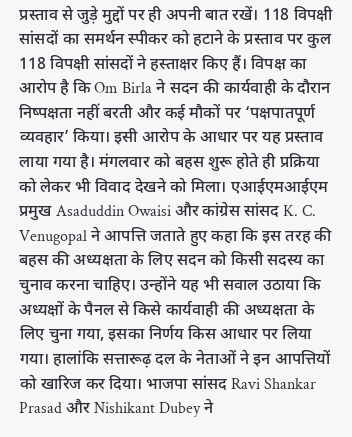प्रस्ताव से जुड़े मुद्दों पर ही अपनी बात रखें। 118 विपक्षी सांसदों का समर्थन स्पीकर को हटाने के प्रस्ताव पर कुल 118 विपक्षी सांसदों ने हस्ताक्षर किए हैं। विपक्ष का आरोप है कि Om Birla ने सदन की कार्यवाही के दौरान निष्पक्षता नहीं बरती और कई मौकों पर ‘पक्षपातपूर्ण व्यवहार’ किया। इसी आरोप के आधार पर यह प्रस्ताव लाया गया है। मंगलवार को बहस शुरू होते ही प्रक्रिया को लेकर भी विवाद देखने को मिला। एआईएमआईएम प्रमुख Asaduddin Owaisi और कांग्रेस सांसद K. C. Venugopal ने आपत्ति जताते हुए कहा कि इस तरह की बहस की अध्यक्षता के लिए सदन को किसी सदस्य का चुनाव करना चाहिए। उन्होंने यह भी सवाल उठाया कि अध्यक्षों के पैनल से किसे कार्यवाही की अध्यक्षता के लिए चुना गया, इसका निर्णय किस आधार पर लिया गया। हालांकि सत्तारूढ़ दल के नेताओं ने इन आपत्तियों को खारिज कर दिया। भाजपा सांसद Ravi Shankar Prasad और Nishikant Dubey ने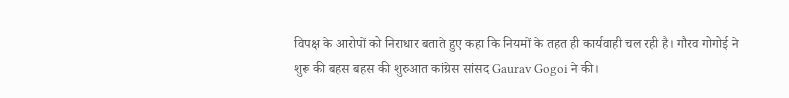विपक्ष के आरोपों को निराधार बताते हुए कहा कि नियमों के तहत ही कार्यवाही चल रही है। गौरव गोगोई ने शुरू की बहस बहस की शुरुआत कांग्रेस सांसद Gaurav Gogoi ने की।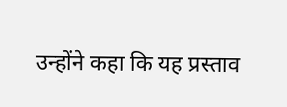उन्होंने कहा कि यह प्रस्ताव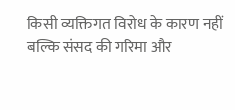किसी व्यक्तिगत विरोध के कारण नहीं बल्कि संसद की गरिमा और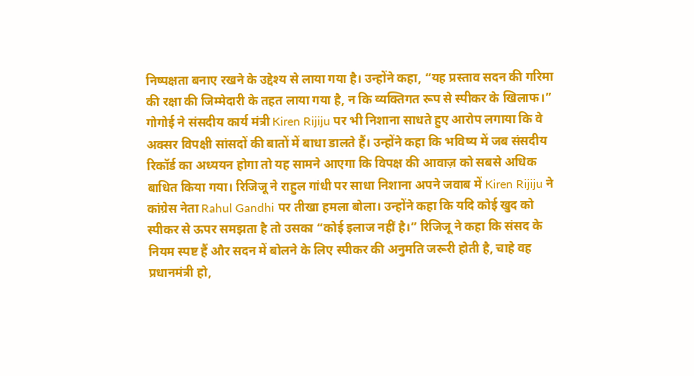निष्पक्षता बनाए रखने के उद्देश्य से लाया गया है। उन्होंने कहा, “यह प्रस्ताव सदन की गरिमा की रक्षा की जिम्मेदारी के तहत लाया गया है, न कि व्यक्तिगत रूप से स्पीकर के खिलाफ।” गोगोई ने संसदीय कार्य मंत्री Kiren Rijiju पर भी निशाना साधते हुए आरोप लगाया कि वे अक्सर विपक्षी सांसदों की बातों में बाधा डालते हैं। उन्होंने कहा कि भविष्य में जब संसदीय रिकॉर्ड का अध्ययन होगा तो यह सामने आएगा कि विपक्ष की आवाज़ को सबसे अधिक बाधित किया गया। रिजिजू ने राहुल गांधी पर साधा निशाना अपने जवाब में Kiren Rijiju ने कांग्रेस नेता Rahul Gandhi पर तीखा हमला बोला। उन्होंने कहा कि यदि कोई खुद को स्पीकर से ऊपर समझता है तो उसका “कोई इलाज नहीं है।” रिजिजू ने कहा कि संसद के नियम स्पष्ट हैं और सदन में बोलने के लिए स्पीकर की अनुमति जरूरी होती है, चाहे वह प्रधानमंत्री हो,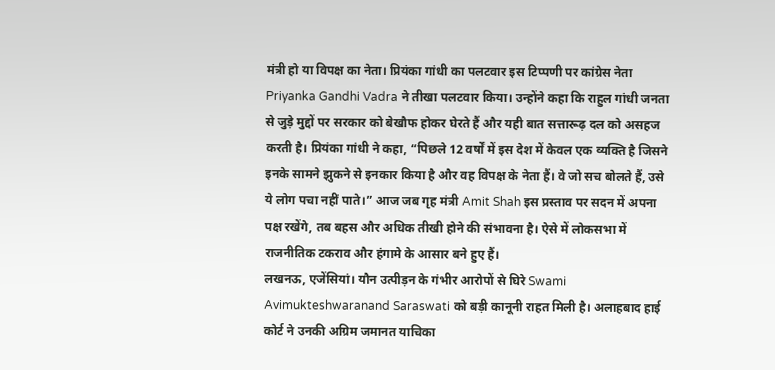मंत्री हो या विपक्ष का नेता। प्रियंका गांधी का पलटवार इस टिप्पणी पर कांग्रेस नेता Priyanka Gandhi Vadra ने तीखा पलटवार किया। उन्होंने कहा कि राहुल गांधी जनता से जुड़े मुद्दों पर सरकार को बेखौफ होकर घेरते हैं और यही बात सत्तारूढ़ दल को असहज करती है। प्रियंका गांधी ने कहा, “पिछले 12 वर्षों में इस देश में केवल एक व्यक्ति है जिसने इनके सामने झुकने से इनकार किया है और वह विपक्ष के नेता हैं। वे जो सच बोलते हैं, उसे ये लोग पचा नहीं पाते।” आज जब गृह मंत्री Amit Shah इस प्रस्ताव पर सदन में अपना पक्ष रखेंगे, तब बहस और अधिक तीखी होने की संभावना है। ऐसे में लोकसभा में राजनीतिक टकराव और हंगामे के आसार बने हुए हैं।
लखनऊ, एजेंसियां। यौन उत्पीड़न के गंभीर आरोपों से घिरे Swami Avimukteshwaranand Saraswati को बड़ी कानूनी राहत मिली है। अलाहबाद हाई कोर्ट ने उनकी अग्रिम जमानत याचिका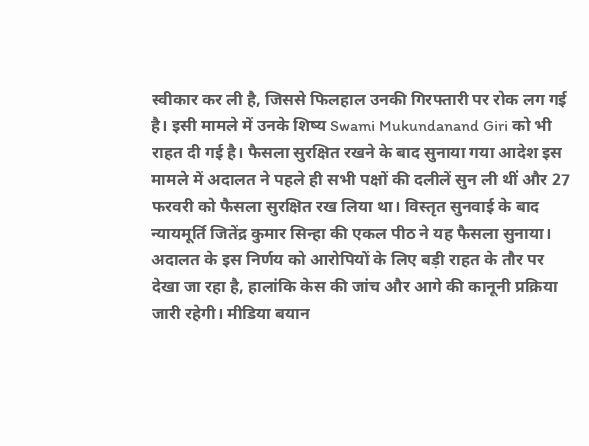स्वीकार कर ली है, जिससे फिलहाल उनकी गिरफ्तारी पर रोक लग गई है। इसी मामले में उनके शिष्य Swami Mukundanand Giri को भी राहत दी गई है। फैसला सुरक्षित रखने के बाद सुनाया गया आदेश इस मामले में अदालत ने पहले ही सभी पक्षों की दलीलें सुन ली थीं और 27 फरवरी को फैसला सुरक्षित रख लिया था। विस्तृत सुनवाई के बाद न्यायमूर्ति जितेंद्र कुमार सिन्हा की एकल पीठ ने यह फैसला सुनाया। अदालत के इस निर्णय को आरोपियों के लिए बड़ी राहत के तौर पर देखा जा रहा है, हालांकि केस की जांच और आगे की कानूनी प्रक्रिया जारी रहेगी। मीडिया बयान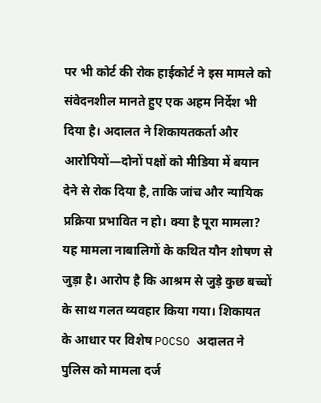पर भी कोर्ट की रोक हाईकोर्ट ने इस मामले को संवेदनशील मानते हुए एक अहम निर्देश भी दिया है। अदालत ने शिकायतकर्ता और आरोपियों—दोनों पक्षों को मीडिया में बयान देने से रोक दिया है, ताकि जांच और न्यायिक प्रक्रिया प्रभावित न हो। क्या है पूरा मामला? यह मामला नाबालिगों के कथित यौन शोषण से जुड़ा है। आरोप है कि आश्रम से जुड़े कुछ बच्चों के साथ गलत व्यवहार किया गया। शिकायत के आधार पर विशेष POCSO अदालत ने पुलिस को मामला दर्ज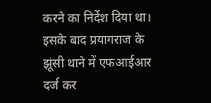करने का निर्देश दिया था। इसके बाद प्रयागराज के झूंसी थाने में एफआईआर दर्ज कर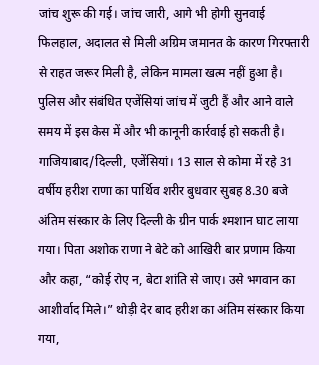जांच शुरू की गई। जांच जारी, आगे भी होगी सुनवाई फिलहाल, अदालत से मिली अग्रिम जमानत के कारण गिरफ्तारी से राहत जरूर मिली है, लेकिन मामला खत्म नहीं हुआ है। पुलिस और संबंधित एजेंसियां जांच में जुटी हैं और आने वाले समय में इस केस में और भी कानूनी कार्रवाई हो सकती है।
गाजियाबाद/दिल्ली, एजेंसियां। 13 साल से कोमा में रहे 31 वर्षीय हरीश राणा का पार्थिव शरीर बुधवार सुबह 8.30 बजे अंतिम संस्कार के लिए दिल्ली के ग्रीन पार्क श्मशान घाट लाया गया। पिता अशोक राणा ने बेटे को आखिरी बार प्रणाम किया और कहा, “कोई रोए न, बेटा शांति से जाए। उसे भगवान का आशीर्वाद मिले।” थोड़ी देर बाद हरीश का अंतिम संस्कार किया गया,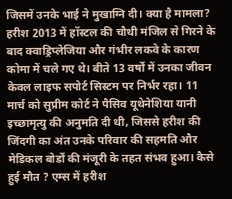जिसमें उनके भाई ने मुखाग्नि दी। क्या है मामला? हरीश 2013 में हॉस्टल की चौथी मंजिल से गिरने के बाद क्वाड्रिप्लेजिया और गंभीर लकवे के कारण कोमा में चले गए थे। बीते 13 वर्षों में उनका जीवन केवल लाइफ सपोर्ट सिस्टम पर निर्भर रहा। 11 मार्च को सुप्रीम कोर्ट ने पैसिव यूथेनेशिया यानी इच्छामृत्यु की अनुमति दी थी, जिससे हरीश की जिंदगी का अंत उनके परिवार की सहमति और मेडिकल बोर्डों की मंजूरी के तहत संभव हुआ। कैसे हुई मौत ? एम्स में हरीश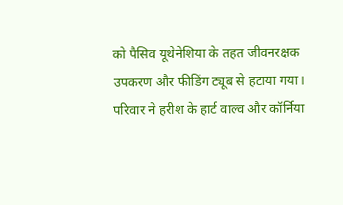को पैसिव यूथेनेशिया के तहत जीवनरक्षक उपकरण और फीडिंग ट्यूब से हटाया गया। परिवार ने हरीश के हार्ट वाल्व और कॉर्निया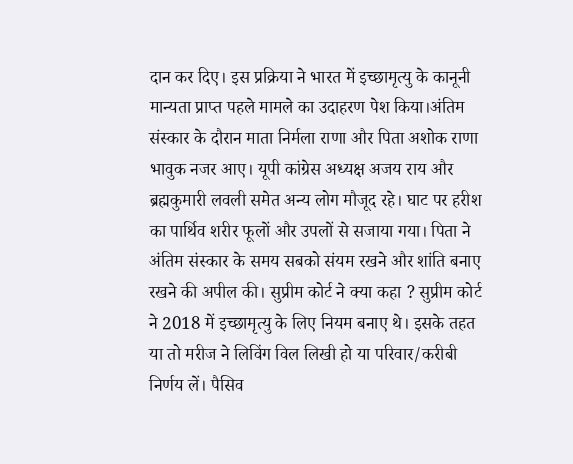दान कर दिए। इस प्रक्रिया ने भारत में इच्छामृत्यु के कानूनी मान्यता प्राप्त पहले मामले का उदाहरण पेश किया।अंतिम संस्कार के दौरान माता निर्मला राणा और पिता अशोक राणा भावुक नजर आए। यूपी कांग्रेस अध्यक्ष अजय राय और ब्रह्मकुमारी लवली समेत अन्य लोग मौजूद रहे। घाट पर हरीश का पार्थिव शरीर फूलों और उपलों से सजाया गया। पिता ने अंतिम संस्कार के समय सबको संयम रखने और शांति बनाए रखने की अपील की। सुप्रीम कोर्ट ने क्या कहा ? सुप्रीम कोर्ट ने 2018 में इच्छामृत्यु के लिए नियम बनाए थे। इसके तहत या तो मरीज ने लिविंग विल लिखी हो या परिवार/करीबी निर्णय लें। पैसिव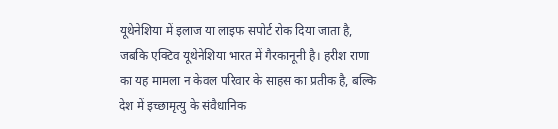यूथेनेशिया में इलाज या लाइफ सपोर्ट रोक दिया जाता है, जबकि एक्टिव यूथेनेशिया भारत में गैरकानूनी है। हरीश राणा का यह मामला न केवल परिवार के साहस का प्रतीक है, बल्कि देश में इच्छामृत्यु के संवैधानिक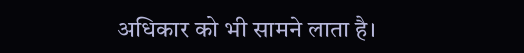अधिकार को भी सामने लाता है।